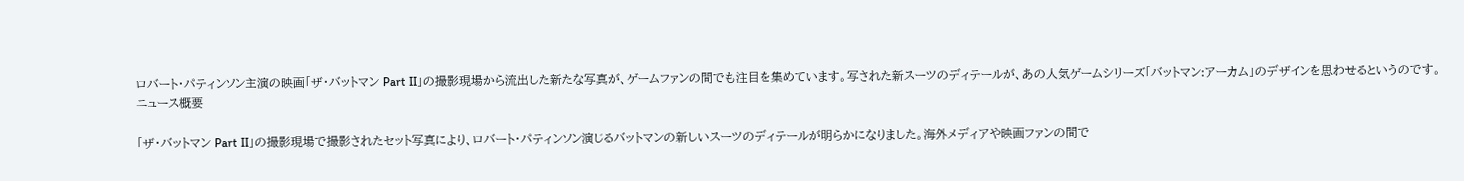ロバート・パティンソン主演の映画「ザ・バットマン Part II」の撮影現場から流出した新たな写真が、ゲームファンの間でも注目を集めています。写された新スーツのディテールが、あの人気ゲームシリーズ「バットマン:アーカム」のデザインを思わせるというのです。
ニュース概要

「ザ・バットマン Part II」の撮影現場で撮影されたセット写真により、ロバート・パティンソン演じるバットマンの新しいスーツのディテールが明らかになりました。海外メディアや映画ファンの間で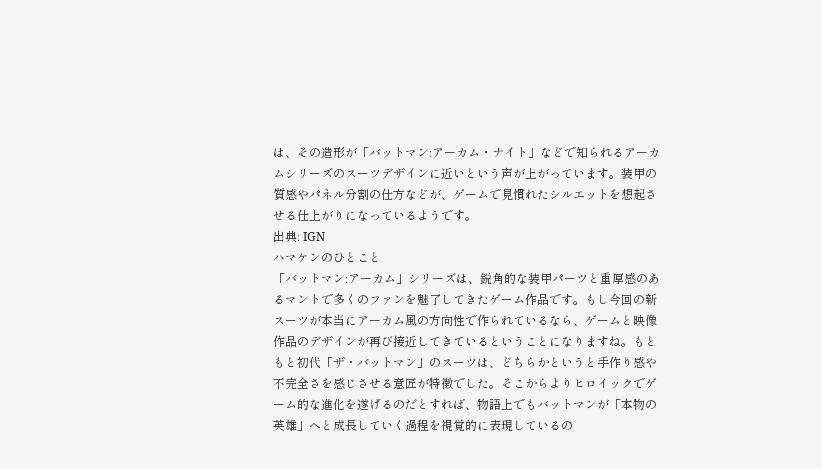は、その造形が「バットマン:アーカム・ナイト」などで知られるアーカムシリーズのスーツデザインに近いという声が上がっています。装甲の質感やパネル分割の仕方などが、ゲームで見慣れたシルエットを想起させる仕上がりになっているようです。
出典: IGN
ハマケンのひとこと
「バットマン:アーカム」シリーズは、鋭角的な装甲パーツと重厚感のあるマントで多くのファンを魅了してきたゲーム作品です。もし今回の新スーツが本当にアーカム風の方向性で作られているなら、ゲームと映像作品のデザインが再び接近してきているということになりますね。もともと初代「ザ・バットマン」のスーツは、どちらかというと手作り感や不完全さを感じさせる意匠が特徴でした。そこからよりヒロイックでゲーム的な進化を遂げるのだとすれば、物語上でもバットマンが「本物の英雄」へと成長していく過程を視覚的に表現しているの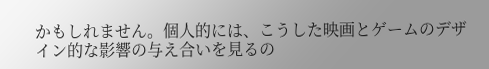かもしれません。個人的には、こうした映画とゲームのデザイン的な影響の与え合いを見るの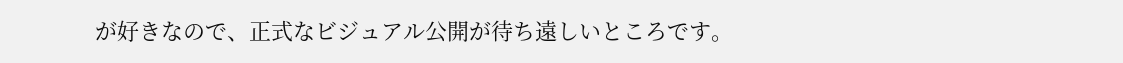が好きなので、正式なビジュアル公開が待ち遠しいところです。